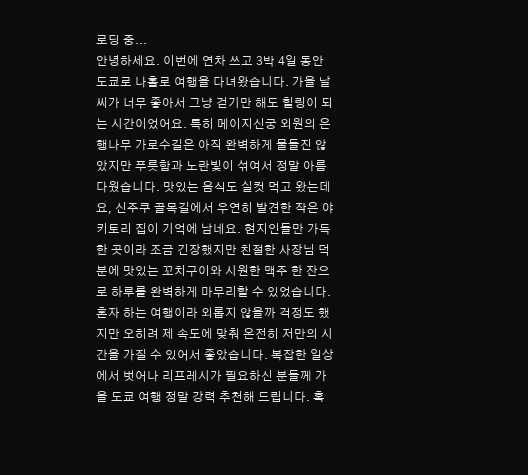로딩 중...
안녕하세요. 이번에 연차 쓰고 3박 4일 동안 도쿄로 나홀로 여행을 다녀왔습니다. 가을 날씨가 너무 좋아서 그냥 걷기만 해도 힐링이 되는 시간이었어요. 특히 메이지신궁 외원의 은행나무 가로수길은 아직 완벽하게 물들진 않았지만 푸릇함과 노란빛이 섞여서 정말 아름다웠습니다. 맛있는 음식도 실컷 먹고 왔는데요, 신주쿠 골목길에서 우연히 발견한 작은 야키토리 집이 기억에 남네요. 현지인들만 가득한 곳이라 조금 긴장했지만 친절한 사장님 덕분에 맛있는 꼬치구이와 시원한 맥주 한 잔으로 하루를 완벽하게 마무리할 수 있었습니다. 혼자 하는 여행이라 외롭지 않을까 걱정도 했지만 오히려 제 속도에 맞춰 온전히 저만의 시간을 가질 수 있어서 좋았습니다. 복잡한 일상에서 벗어나 리프레시가 필요하신 분들께 가을 도쿄 여행 정말 강력 추천해 드립니다. 혹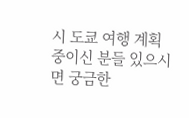시 도쿄 여행 계획 중이신 분들 있으시면 궁금한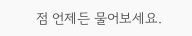점 언제든 물어보세요.